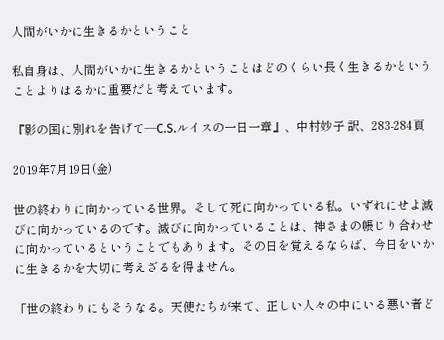人間がいかに生きるかということ

私自身は、人間がいかに生きるかということはどのくらい長く生きるかということよりはるかに重要だと考えています。

『影の国に別れを告げて―C.S.ルイスの一日一章』、中村妙子 訳、283-284頁

2019年7月19日(金)

世の終わりに向かっている世界。そして死に向かっている私。いずれにせよ滅びに向かっているのです。滅びに向かっていることは、神さまの帳じり合わせに向かっているということでもあります。その日を覚えるならば、今日をいかに生きるかを大切に考えざるを得ません。

「世の終わりにもそうなる。天使たちが来て、正しい人々の中にいる悪い者ど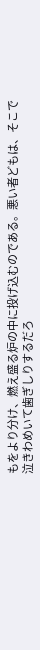もをより分け、燃え盛る炉の中に投げ込むのである。悪い者どもは、そこで泣きわめいて歯ぎしりするだろ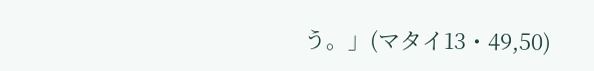う。」(マタイ13・49,50)